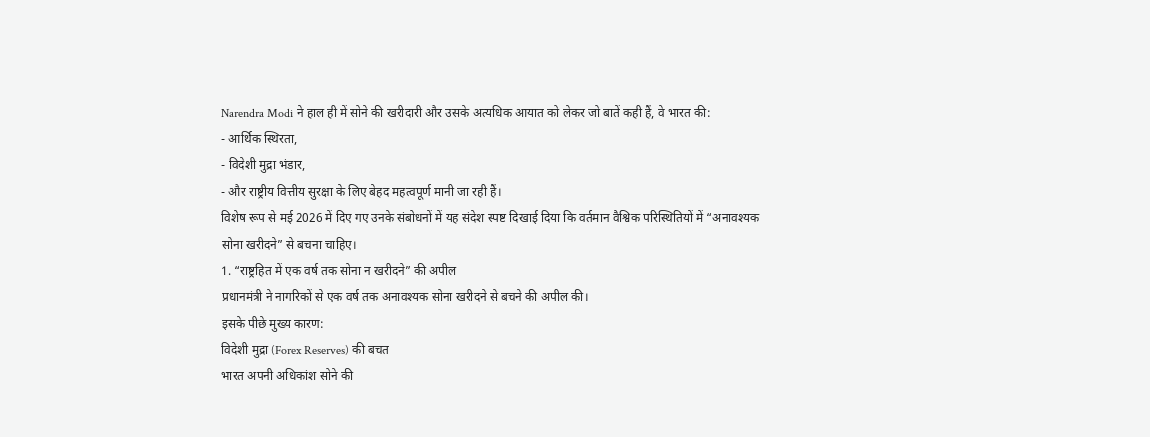Narendra Modi ने हाल ही में सोने की खरीदारी और उसके अत्यधिक आयात को लेकर जो बातें कही हैं, वे भारत की:
- आर्थिक स्थिरता,
- विदेशी मुद्रा भंडार,
- और राष्ट्रीय वित्तीय सुरक्षा के लिए बेहद महत्वपूर्ण मानी जा रही हैं।
विशेष रूप से मई 2026 में दिए गए उनके संबोधनों में यह संदेश स्पष्ट दिखाई दिया कि वर्तमान वैश्विक परिस्थितियों में “अनावश्यक सोना खरीदने” से बचना चाहिए।
1. “राष्ट्रहित में एक वर्ष तक सोना न खरीदने” की अपील
प्रधानमंत्री ने नागरिकों से एक वर्ष तक अनावश्यक सोना खरीदने से बचने की अपील की।
इसके पीछे मुख्य कारण:
विदेशी मुद्रा (Forex Reserves) की बचत
भारत अपनी अधिकांश सोने की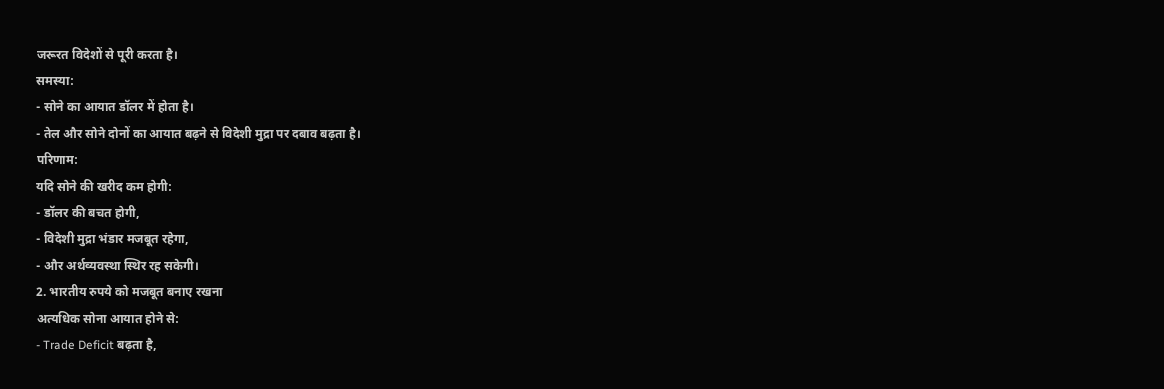जरूरत विदेशों से पूरी करता है।
समस्या:
- सोने का आयात डॉलर में होता है।
- तेल और सोने दोनों का आयात बढ़ने से विदेशी मुद्रा पर दबाव बढ़ता है।
परिणाम:
यदि सोने की खरीद कम होगी:
- डॉलर की बचत होगी,
- विदेशी मुद्रा भंडार मजबूत रहेगा,
- और अर्थव्यवस्था स्थिर रह सकेगी।
2. भारतीय रुपये को मजबूत बनाए रखना
अत्यधिक सोना आयात होने से:
- Trade Deficit बढ़ता है,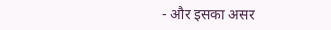- और इसका असर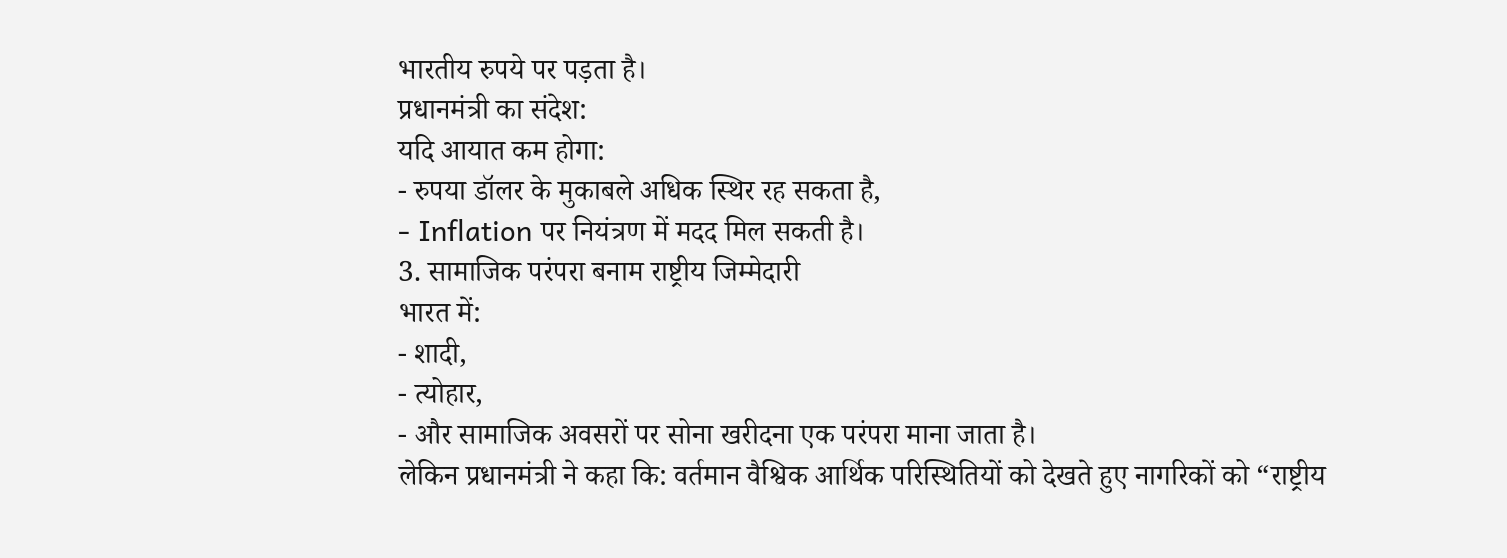भारतीय रुपये पर पड़ता है।
प्रधानमंत्री का संदेश:
यदि आयात कम होगा:
- रुपया डॉलर के मुकाबले अधिक स्थिर रह सकता है,
- Inflation पर नियंत्रण में मदद मिल सकती है।
3. सामाजिक परंपरा बनाम राष्ट्रीय जिम्मेदारी
भारत में:
- शादी,
- त्योहार,
- और सामाजिक अवसरों पर सोना खरीदना एक परंपरा माना जाता है।
लेकिन प्रधानमंत्री ने कहा कि: वर्तमान वैश्विक आर्थिक परिस्थितियों को देखते हुए नागरिकों को “राष्ट्रीय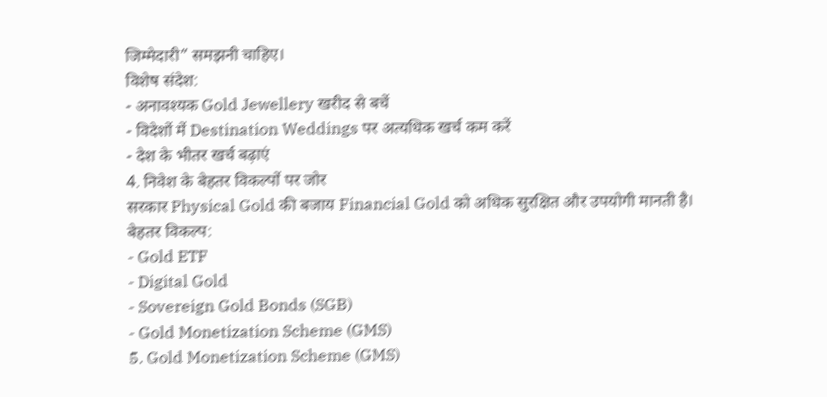जिम्मेदारी” समझनी चाहिए।
विशेष संदेश:
- अनावश्यक Gold Jewellery खरीद से बचें
- विदेशों में Destination Weddings पर अत्यधिक खर्च कम करें
- देश के भीतर खर्च बढ़ाएं
4. निवेश के बेहतर विकल्पों पर जोर
सरकार Physical Gold की बजाय Financial Gold को अधिक सुरक्षित और उपयोगी मानती है।
बेहतर विकल्प:
- Gold ETF
- Digital Gold
- Sovereign Gold Bonds (SGB)
- Gold Monetization Scheme (GMS)
5. Gold Monetization Scheme (GMS)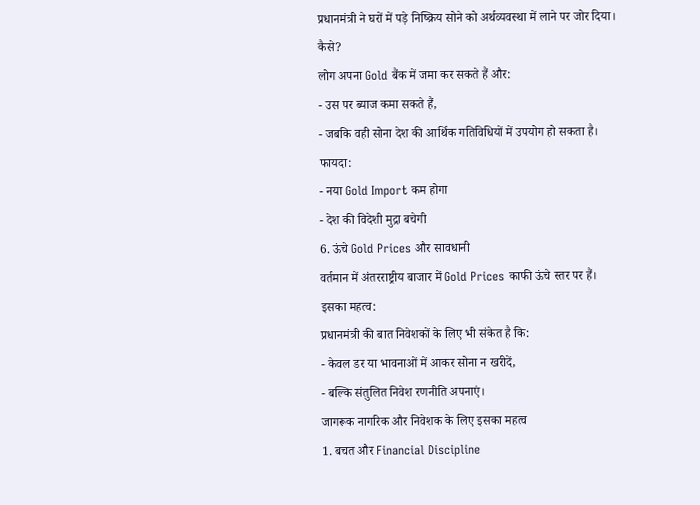प्रधानमंत्री ने घरों में पड़े निष्क्रिय सोने को अर्थव्यवस्था में लाने पर जोर दिया।
कैसे?
लोग अपना Gold बैंक में जमा कर सकते हैं और:
- उस पर ब्याज कमा सकते हैं,
- जबकि वही सोना देश की आर्थिक गतिविधियों में उपयोग हो सकता है।
फायदा:
- नया Gold Import कम होगा
- देश की विदेशी मुद्रा बचेगी
6. ऊंचे Gold Prices और सावधानी
वर्तमान में अंतरराष्ट्रीय बाजार में Gold Prices काफी ऊंचे स्तर पर हैं।
इसका महत्व:
प्रधानमंत्री की बात निवेशकों के लिए भी संकेत है कि:
- केवल डर या भावनाओं में आकर सोना न खरीदें,
- बल्कि संतुलित निवेश रणनीति अपनाएं।
जागरूक नागरिक और निवेशक के लिए इसका महत्व
1. बचत और Financial Discipline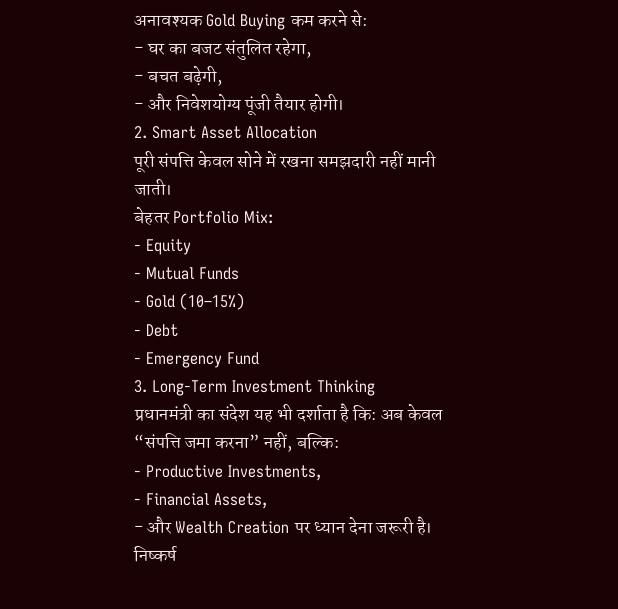अनावश्यक Gold Buying कम करने से:
- घर का बजट संतुलित रहेगा,
- बचत बढ़ेगी,
- और निवेशयोग्य पूंजी तैयार होगी।
2. Smart Asset Allocation
पूरी संपत्ति केवल सोने में रखना समझदारी नहीं मानी जाती।
बेहतर Portfolio Mix:
- Equity
- Mutual Funds
- Gold (10–15%)
- Debt
- Emergency Fund
3. Long-Term Investment Thinking
प्रधानमंत्री का संदेश यह भी दर्शाता है कि: अब केवल “संपत्ति जमा करना” नहीं, बल्कि:
- Productive Investments,
- Financial Assets,
- और Wealth Creation पर ध्यान देना जरूरी है।
निष्कर्ष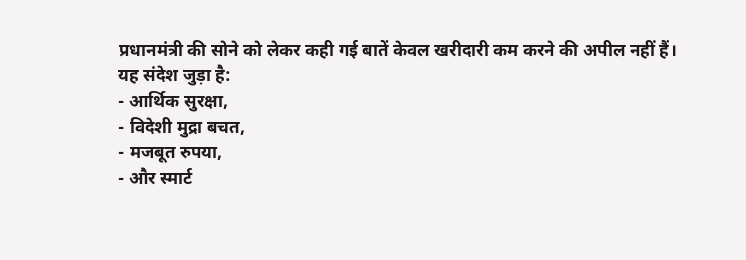प्रधानमंत्री की सोने को लेकर कही गई बातें केवल खरीदारी कम करने की अपील नहीं हैं।
यह संदेश जुड़ा है:
- आर्थिक सुरक्षा,
- विदेशी मुद्रा बचत,
- मजबूत रुपया,
- और स्मार्ट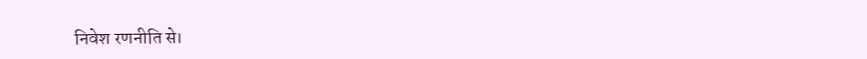निवेश रणनीति से।